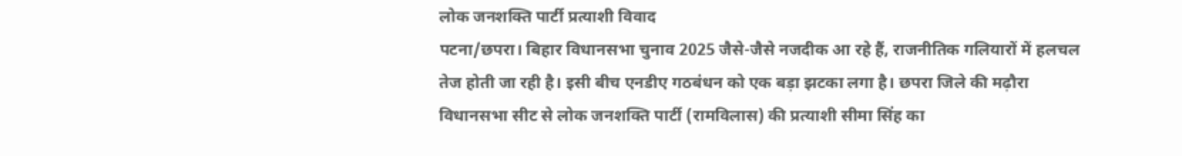लोक जनशक्ति पार्टी प्रत्याशी विवाद
पटना/छपरा। बिहार विधानसभा चुनाव 2025 जैसे-जैसे नजदीक आ रहे हैं, राजनीतिक गलियारों में हलचल तेज होती जा रही है। इसी बीच एनडीए गठबंधन को एक बड़ा झटका लगा है। छपरा जिले की मढ़ौरा विधानसभा सीट से लोक जनशक्ति पार्टी (रामविलास) की प्रत्याशी सीमा सिंह का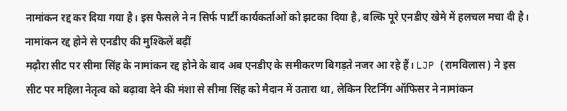नामांकन रद्द कर दिया गया है। इस फैसले ने न सिर्फ पार्टी कार्यकर्ताओं को झटका दिया है, बल्कि पूरे एनडीए खेमे में हलचल मचा दी है।
नामांकन रद्द होने से एनडीए की मुश्किलें बढ़ीं
मढ़ौरा सीट पर सीमा सिंह के नामांकन रद्द होने के बाद अब एनडीए के समीकरण बिगड़ते नजर आ रहे हैं। LJP (रामविलास) ने इस सीट पर महिला नेतृत्व को बढ़ावा देने की मंशा से सीमा सिंह को मैदान में उतारा था, लेकिन रिटर्निंग ऑफिसर ने नामांकन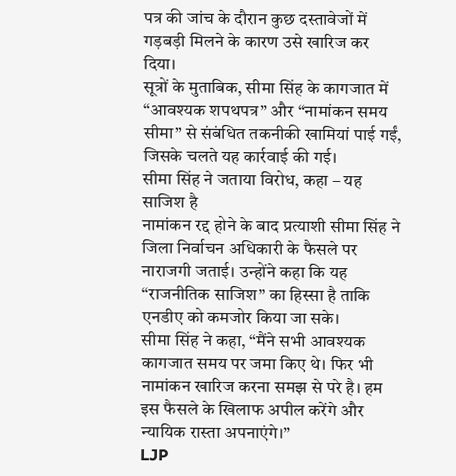पत्र की जांच के दौरान कुछ दस्तावेजों में गड़बड़ी मिलने के कारण उसे खारिज कर दिया।
सूत्रों के मुताबिक, सीमा सिंह के कागजात में “आवश्यक शपथपत्र” और “नामांकन समय सीमा” से संबंधित तकनीकी खामियां पाई गईं, जिसके चलते यह कार्रवाई की गई।
सीमा सिंह ने जताया विरोध, कहा – यह साजिश है
नामांकन रद्द होने के बाद प्रत्याशी सीमा सिंह ने जिला निर्वाचन अधिकारी के फैसले पर नाराजगी जताई। उन्होंने कहा कि यह “राजनीतिक साजिश” का हिस्सा है ताकि एनडीए को कमजोर किया जा सके।
सीमा सिंह ने कहा, “मैंने सभी आवश्यक कागजात समय पर जमा किए थे। फिर भी नामांकन खारिज करना समझ से परे है। हम इस फैसले के खिलाफ अपील करेंगे और न्यायिक रास्ता अपनाएंगे।”
LJP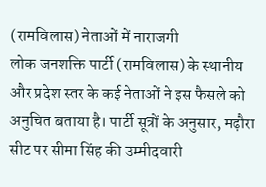(रामविलास) नेताओं में नाराजगी
लोक जनशक्ति पार्टी (रामविलास) के स्थानीय और प्रदेश स्तर के कई नेताओं ने इस फैसले को अनुचित बताया है। पार्टी सूत्रों के अनुसार, मढ़ौरा सीट पर सीमा सिंह की उम्मीदवारी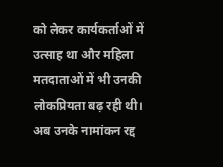को लेकर कार्यकर्ताओं में उत्साह था और महिला मतदाताओं में भी उनकी लोकप्रियता बढ़ रही थी। अब उनके नामांकन रद्द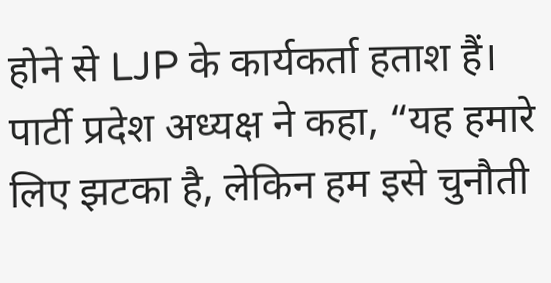होने से LJP के कार्यकर्ता हताश हैं।
पार्टी प्रदेश अध्यक्ष ने कहा, “यह हमारे लिए झटका है, लेकिन हम इसे चुनौती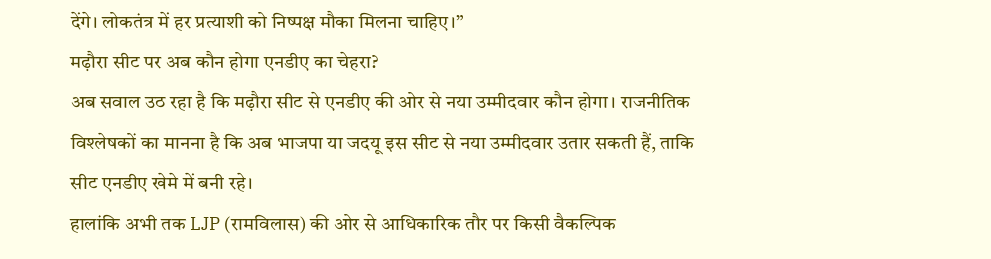देंगे। लोकतंत्र में हर प्रत्याशी को निष्पक्ष मौका मिलना चाहिए।”
मढ़ौरा सीट पर अब कौन होगा एनडीए का चेहरा?
अब सवाल उठ रहा है कि मढ़ौरा सीट से एनडीए की ओर से नया उम्मीदवार कौन होगा। राजनीतिक विश्लेषकों का मानना है कि अब भाजपा या जदयू इस सीट से नया उम्मीदवार उतार सकती हैं, ताकि सीट एनडीए खेमे में बनी रहे।
हालांकि अभी तक LJP (रामविलास) की ओर से आधिकारिक तौर पर किसी वैकल्पिक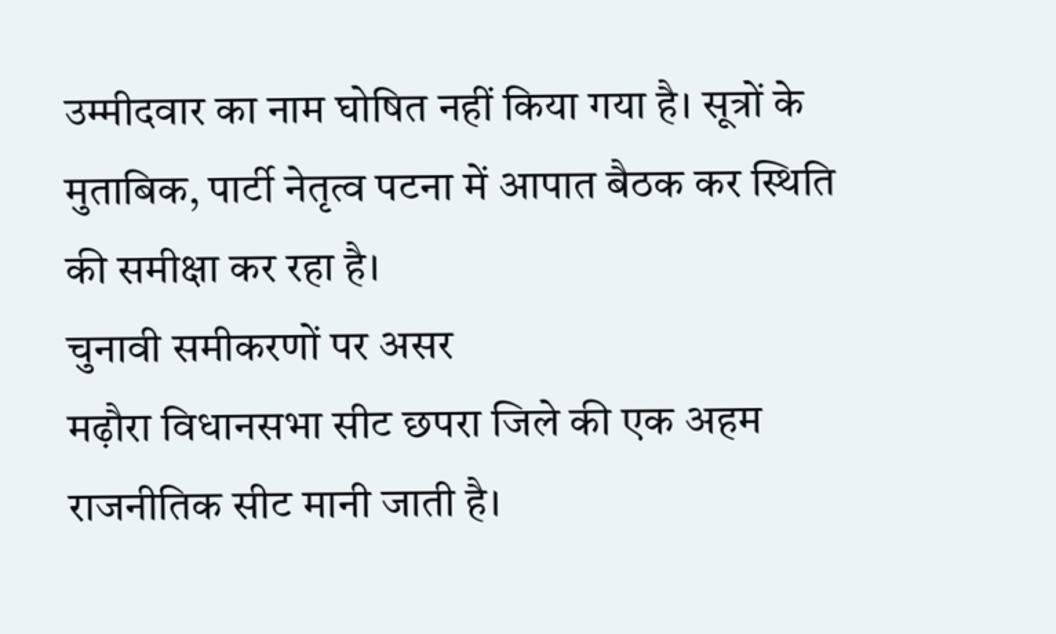उम्मीदवार का नाम घोषित नहीं किया गया है। सूत्रों के मुताबिक, पार्टी नेतृत्व पटना में आपात बैठक कर स्थिति की समीक्षा कर रहा है।
चुनावी समीकरणों पर असर
मढ़ौरा विधानसभा सीट छपरा जिले की एक अहम राजनीतिक सीट मानी जाती है।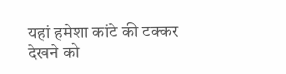यहां हमेशा कांटे की टक्कर देखने को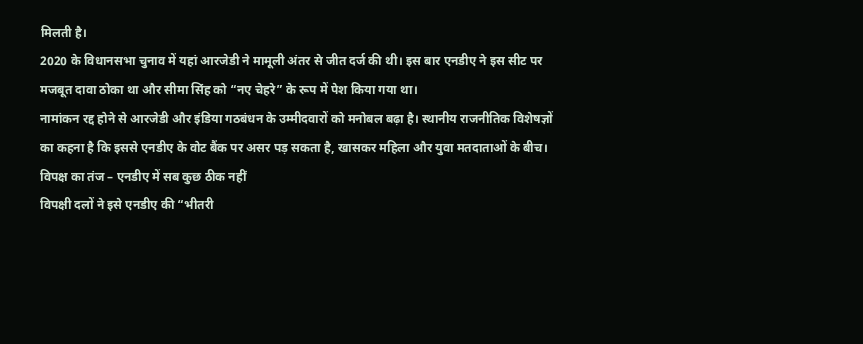मिलती है।
2020 के विधानसभा चुनाव में यहां आरजेडी ने मामूली अंतर से जीत दर्ज की थी। इस बार एनडीए ने इस सीट पर मजबूत दावा ठोका था और सीमा सिंह को “नए चेहरे” के रूप में पेश किया गया था।
नामांकन रद्द होने से आरजेडी और इंडिया गठबंधन के उम्मीदवारों को मनोबल बढ़ा है। स्थानीय राजनीतिक विशेषज्ञों का कहना है कि इससे एनडीए के वोट बैंक पर असर पड़ सकता है, खासकर महिला और युवा मतदाताओं के बीच।
विपक्ष का तंज – एनडीए में सब कुछ ठीक नहीं
विपक्षी दलों ने इसे एनडीए की “भीतरी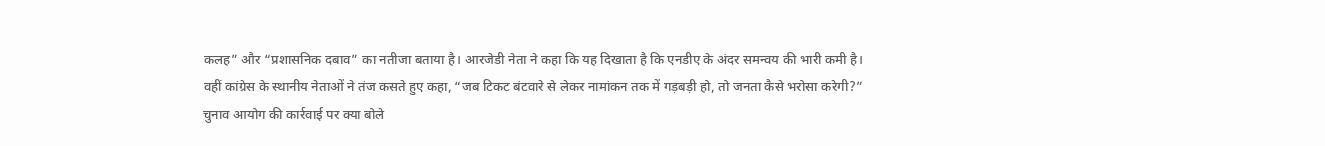कलह” और “प्रशासनिक दबाव” का नतीजा बताया है। आरजेडी नेता ने कहा कि यह दिखाता है कि एनडीए के अंदर समन्वय की भारी कमी है।
वहीं कांग्रेस के स्थानीय नेताओं ने तंज कसते हुए कहा, “जब टिकट बंटवारे से लेकर नामांकन तक में गड़बड़ी हो, तो जनता कैसे भरोसा करेगी?”
चुनाव आयोग की कार्रवाई पर क्या बोले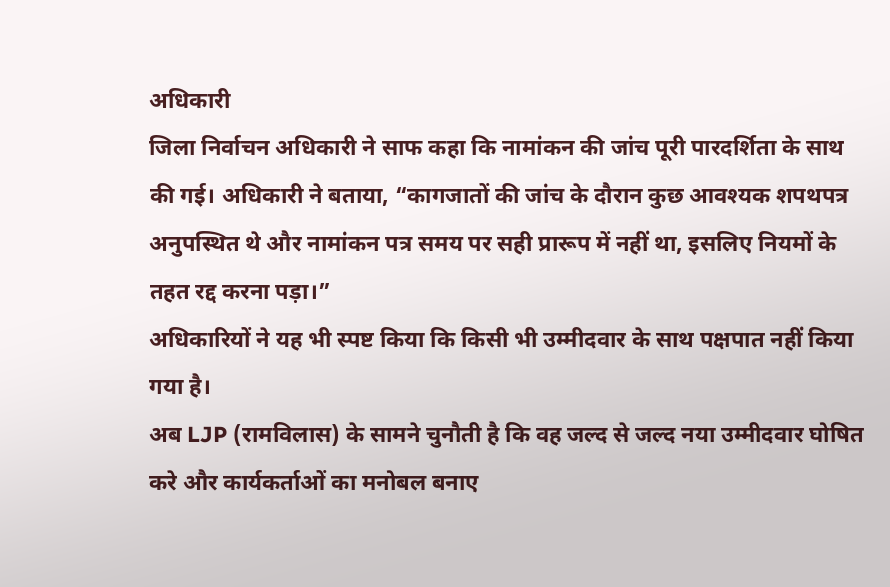अधिकारी
जिला निर्वाचन अधिकारी ने साफ कहा कि नामांकन की जांच पूरी पारदर्शिता के साथ की गई। अधिकारी ने बताया, “कागजातों की जांच के दौरान कुछ आवश्यक शपथपत्र अनुपस्थित थे और नामांकन पत्र समय पर सही प्रारूप में नहीं था, इसलिए नियमों के तहत रद्द करना पड़ा।”
अधिकारियों ने यह भी स्पष्ट किया कि किसी भी उम्मीदवार के साथ पक्षपात नहीं किया गया है।
अब LJP (रामविलास) के सामने चुनौती है कि वह जल्द से जल्द नया उम्मीदवार घोषित करे और कार्यकर्ताओं का मनोबल बनाए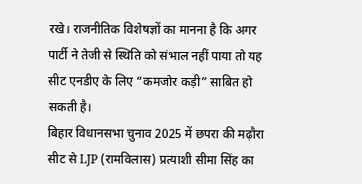रखे। राजनीतिक विशेषज्ञों का मानना है कि अगर पार्टी ने तेजी से स्थिति को संभाल नहीं पाया तो यह सीट एनडीए के लिए “कमजोर कड़ी” साबित हो सकती है।
बिहार विधानसभा चुनाव 2025 में छपरा की मढ़ौरा सीट से LJP (रामविलास) प्रत्याशी सीमा सिंह का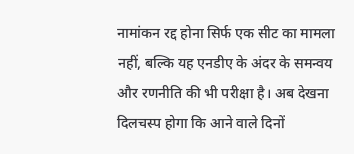नामांकन रद्द होना सिर्फ एक सीट का मामला नहीं, बल्कि यह एनडीए के अंदर के समन्वय और रणनीति की भी परीक्षा है। अब देखना दिलचस्प होगा कि आने वाले दिनों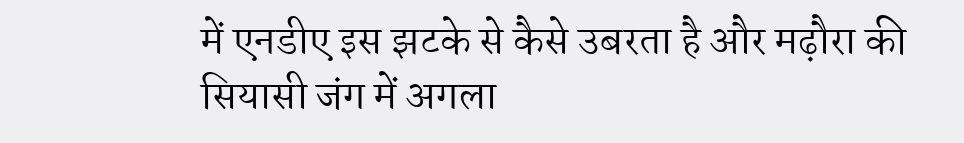में एनडीए इस झटके से कैसे उबरता है और मढ़ौरा की सियासी जंग में अगला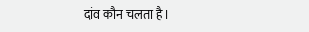दांव कौन चलता है।